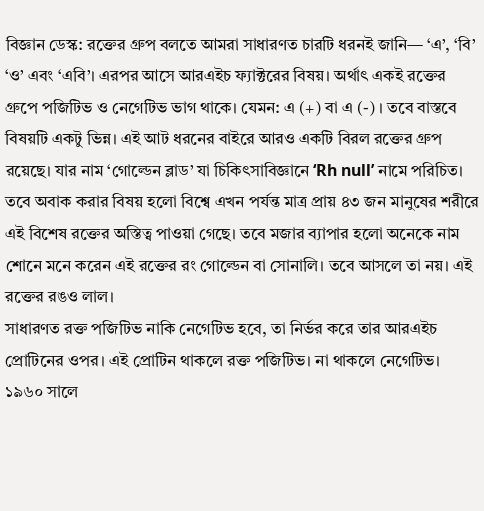বিজ্ঞান ডেস্ক: রক্তের গ্রুপ বলতে আমরা সাধারণত চারটি ধরনই জানি— ‘এ’, ‘বি’ ‘ও’ এবং ‘এবি’। এরপর আসে আরএইচ ফ্যাক্টরের বিষয়। অর্থাৎ একই রক্তের গ্রুপে পজিটিভ ও নেগেটিভ ভাগ থাকে। যেমন: এ (+) বা এ (-) । তবে বাস্তবে বিষয়টি একটু ভিন্ন। এই আট ধরনের বাইরে আরও একটি বিরল রক্তের গ্রুপ রয়েছে। যার নাম ‘গোল্ডেন ব্লাড’ যা চিকিৎসাবিজ্ঞানে ‘Rh null’ নামে পরিচিত।
তবে অবাক করার বিষয় হলো বিশ্বে এখন পর্যন্ত মাত্র প্রায় ৪৩ জন মানুষের শরীরে এই বিশেষ রক্তের অস্তিত্ব পাওয়া গেছে। তবে মজার ব্যাপার হলো অনেকে নাম শোনে মনে করেন এই রক্তের রং গোল্ডেন বা সোনালি। তবে আসলে তা নয়। এই রক্তের রঙও লাল।
সাধারণত রক্ত পজিটিভ নাকি নেগেটিভ হবে, তা নির্ভর করে তার আরএইচ প্রোটিনের ওপর। এই প্রোটিন থাকলে রক্ত পজিটিভ। না থাকলে নেগেটিভ। ১৯৬০ সালে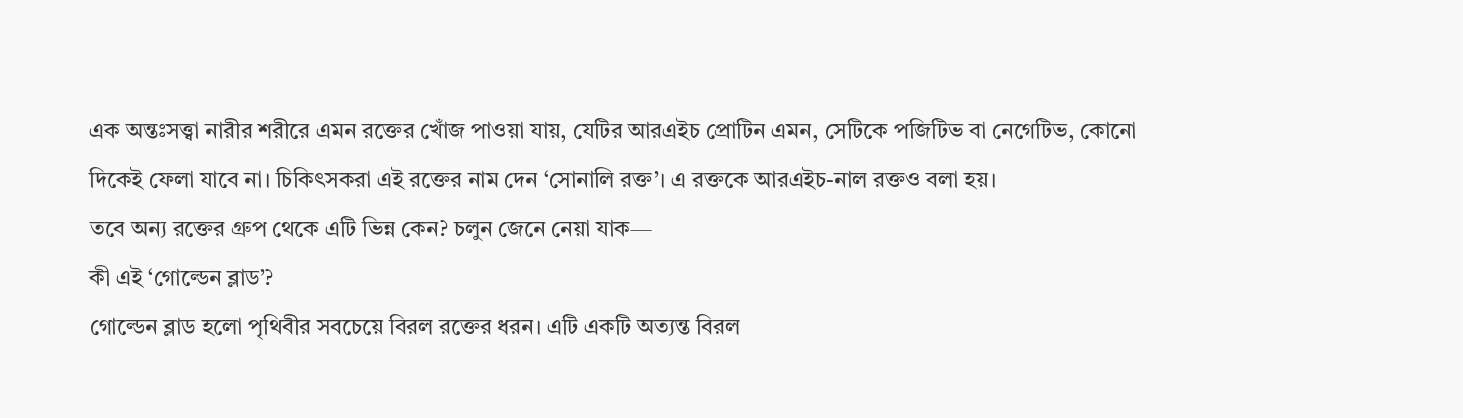এক অন্তঃসত্ত্বা নারীর শরীরে এমন রক্তের খোঁজ পাওয়া যায়, যেটির আরএইচ প্রোটিন এমন, সেটিকে পজিটিভ বা নেগেটিভ, কোনো দিকেই ফেলা যাবে না। চিকিৎসকরা এই রক্তের নাম দেন ‘সোনালি রক্ত’। এ রক্তকে আরএইচ-নাল রক্তও বলা হয়।
তবে অন্য রক্তের গ্রুপ থেকে এটি ভিন্ন কেন? চলুন জেনে নেয়া যাক—
কী এই ‘গোল্ডেন ব্লাড’?
গোল্ডেন ব্লাড হলো পৃথিবীর সবচেয়ে বিরল রক্তের ধরন। এটি একটি অত্যন্ত বিরল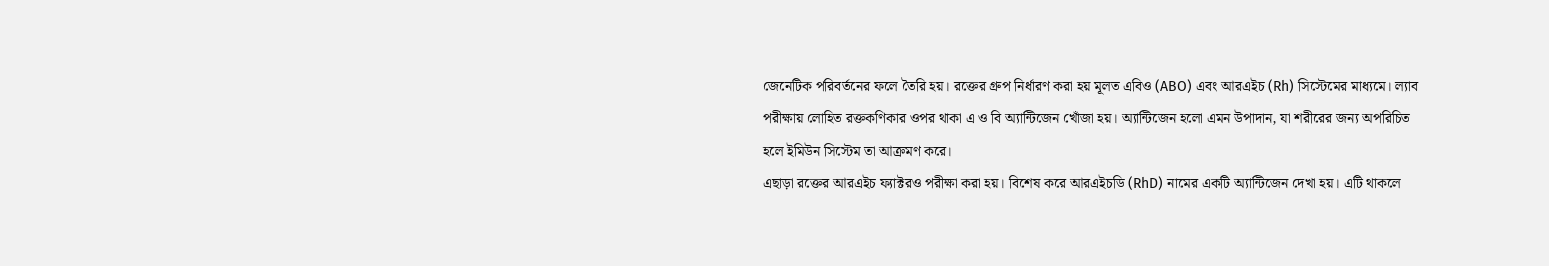জেনেটিক পরিবর্তনের ফলে তৈরি হয়। রক্তের গ্রুপ নির্ধারণ করা হয় মূলত এবিও (ABO) এবং আরএইচ (Rh) সিস্টেমের মাধ্যমে। ল্যাব পরীক্ষায় লোহিত রক্তকণিকার ওপর থাকা এ ও বি অ্যান্টিজেন খোঁজা হয়। অ্যান্টিজেন হলো এমন উপাদান, যা শরীরের জন্য অপরিচিত হলে ইমিউন সিস্টেম তা আক্রমণ করে।
এছাড়া রক্তের আরএইচ ফ্যাক্টরও পরীক্ষা করা হয়। বিশেষ করে আরএইচডি (RhD) নামের একটি অ্যান্টিজেন দেখা হয়। এটি থাকলে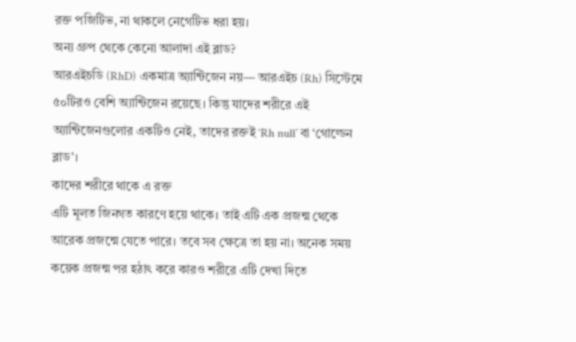রক্ত পজিটিভ, না থাকলে নেগেটিভ ধরা হয়।
অন্য গ্রুপ থেকে কেনো আলাদা এই ব্লাড?
আরএইচডি (RhD) একমাত্র অ্যান্টিজেন নয়— আরএইচ (Rh) সিস্টেমে ৫০টিরও বেশি অ্যান্টিজেন রয়েছে। কিন্তু যাদের শরীরে এই অ্যান্টিজেনগুলোর একটিও নেই, তাদের রক্তই ‘Rh null’ বা ‘গোল্ডেন ব্লাড’।
কাদের শরীরে থাকে এ রক্ত
এটি মূলত জিনগত কারণে হয়ে থাকে। তাই এটি এক প্রজন্ম থেকে আরেক প্রজন্মে যেতে পারে। তবে সব ক্ষেত্রে তা হয় না। অনেক সময় কয়েক প্রজন্ম পর হঠাৎ করে কারও শরীরে এটি দেখা দিতে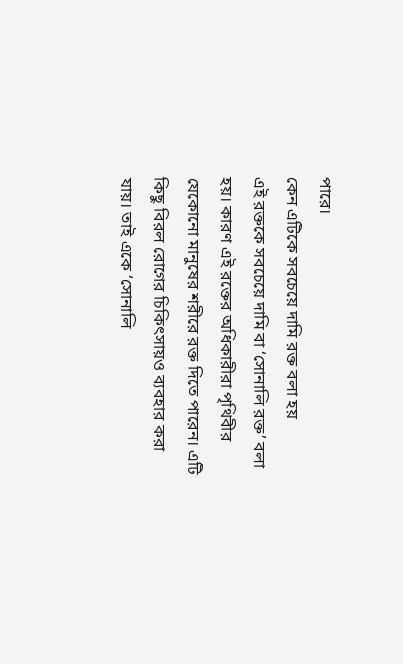পারে।
কেন এটিকে সবচেয়ে দামি রক্ত বলা হয়
এই রক্তকে সবচেয়ে দামি বা ‘সোনালি রক্ত’ বলা হয়। কারণ এই রক্তের অধিকারীরা পৃথিবীর যেকোনো মানুষের শরীরে রক্ত দিতে পারেন। এটি কিছু বিরল রোগের চিকিৎসায়ও ব্যবহার করা যায়। তাই একে ‘সোনালি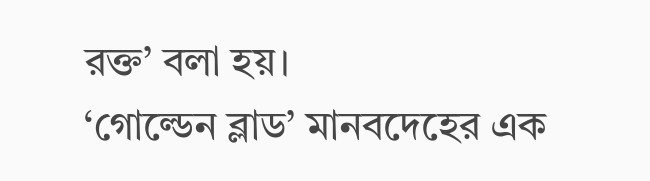রক্ত’ বলা হয়।
‘গোল্ডেন ব্লাড’ মানবদেহের এক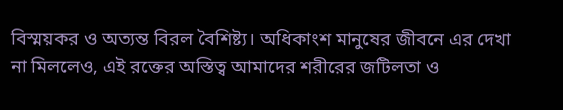বিস্ময়কর ও অত্যন্ত বিরল বৈশিষ্ট্য। অধিকাংশ মানুষের জীবনে এর দেখা না মিললেও, এই রক্তের অস্তিত্ব আমাদের শরীরের জটিলতা ও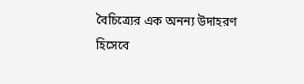বৈচিত্র্যের এক অনন্য উদাহরণ হিসেবে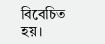বিবেচিত হয়।